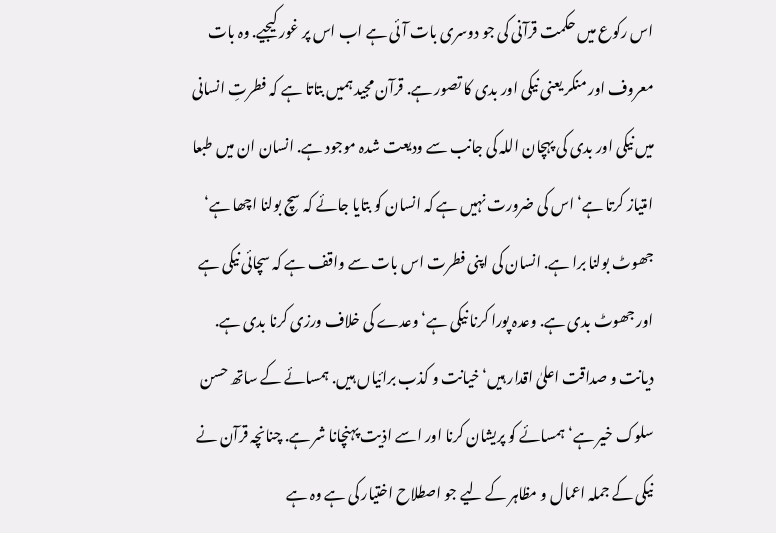اس رکوع میں حکمت قرآنی کی جو دوسری بات آئی ہے اب اس پر غور کیجیے. وہ بات معروف اور منکر یعنی نیکی اور بدی کا تصور ہے. قرآن مجید ہمیں بتاتا ہے کہ فطرتِ انسانی میں نیکی اور بدی کی پہچان اللہ کی جانب سے ودیعت شدہ موجود ہے. انسان ان میں طبعا امتیاز کرتا ہے‘ اس کی ضرورت نہیں ہے کہ انسان کو بتایا جائے کہ سچ بولنا اچھا ہے‘ جھوٹ بولنا برا ہے. انسان کی اپنی فطرت اس بات سے واقف ہے کہ سچائی نیکی ہے اور جھوٹ بدی ہے. وعدہ پورا کرنا نیکی ہے‘ وعدے کی خلاف ورزی کرنا بدی ہے. دیانت و صداقت اعلیٰ اقدار ہیں‘ خیانت و کذب برائیاں ہیں. ہمسائے کے ساتھ حسن سلوک خیر ہے‘ ہمسائے کو پریشان کرنا اور اسے اذیت پہنچانا شر ہے. چنانچہ قرآن نے نیکی کے جملہ اعمال و مظاہر کے لیے جو اصطلاح اختیار کی ہے وہ ہے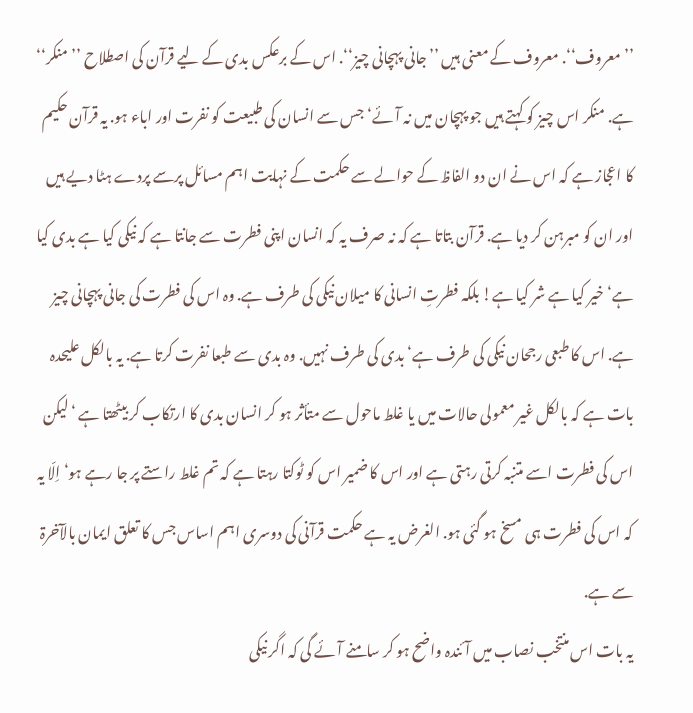’’معروف‘‘. معروف کے معنی ہیں ’’جانی پہچانی چیز‘‘. اس کے برعکس بدی کے لیے قرآن کی اصطلاح ’’منکر‘‘ ہے. منکر اس چیز کو کہتے ہیں جو پہچان میں نہ آئے‘ جس سے انسان کی طبیعت کو نفرت اور اباء ہو. یہ قرآن حکیم کا اعجاز ہے کہ اس نے ان دو الفاظ کے حوالے سے حکمت کے نہایت اہم مسائل پرسے پردے ہٹا دیے ہیں اور ان کو مبرہن کر دیا ہے. قرآن بتاتا ہے کہ نہ صرف یہ کہ انسان اپنی فطرت سے جانتا ہے کہ نیکی کیا ہے بدی کیا ہے‘ خیر کیا ہے شر کیا ہے! بلکہ فطرتِ انسانی کا میلان نیکی کی طرف ہے. وہ اس کی فطرت کی جانی پہچانی چیز ہے. اس کا طبعی رجحان نیکی کی طرف ہے‘ بدی کی طرف نہیں. وہ بدی سے طبعا نفرت کرتا ہے. یہ بالکل علیحدہ بات ہے کہ بالکل غیر معمولی حالات میں یا غلط ماحول سے متأثر ہو کر انسان بدی کا ارتکاب کر بیٹھتا ہے ‘لیکن اس کی فطرت اسے متنبہ کرتی رہتی ہے اور اس کا ضمیر اس کو ٹوکتا رہتا ہے کہ تم غلط راستے پر جا رہے ہو‘ اِلّا یہ کہ اس کی فطرت ہی مسخ ہو گئی ہو. الغرض یہ ہے حکمت قرآنی کی دوسری اہم اساس جس کا تعلق ایمان بالآخرۃ سے ہے.
یہ بات اس منتخب نصاب میں آئندہ واضح ہو کر سامنے آئے گی کہ اگر نیکی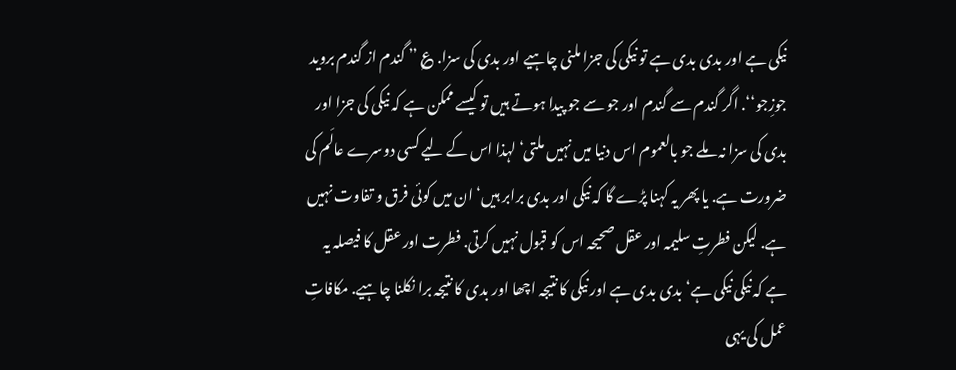نیکی ہے اور بدی بدی ہے تو نیکی کی جزا ملنی چاہیے اور بدی کی سزا. ؏ ’’ گندم از گندم بروید جوزِجو‘‘. اگر گندم سے گندم اور جو سے جو پیدا ہوتے ہیں تو کیسے ممکن ہے کہ نیکی کی جزا اور بدی کی سزا نہ ملے جو بالعموم اس دنیا میں نہیں ملتی‘ لہذا اس کے لیے کسی دوسرے عالَم کی ضرورت ہے. یا پھر یہ کہنا پڑے گا کہ نیکی اور بدی برابر ہیں‘ ان میں کوئی فرق و تفاوت نہیں ہے. لیکن فطرتِ سلیمہ اور عقل صحیحہ اس کو قبول نہیں کرتی. فطرت اور عقل کا فیصلہ یہ ہے کہ نیکی نیکی ہے‘ بدی بدی ہے اور نیکی کا نتیجہ اچھا اور بدی کا نتیجہ برا نکلنا چاہیے. مکافاتِ عمل کی یہی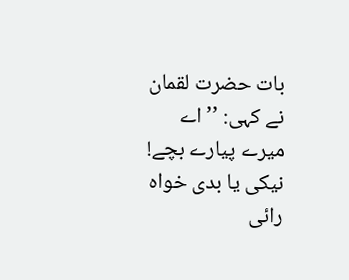بات حضرت لقمان نے کہی: ’’اے میرے پیارے بچے! نیکی یا بدی خواہ رائی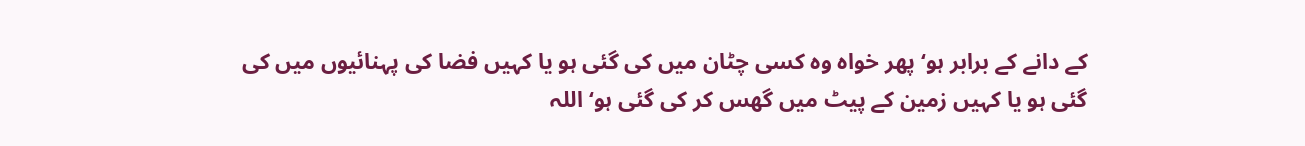کے دانے کے برابر ہو‘ پھر خواہ وہ کسی چٹان میں کی گئی ہو یا کہیں فضا کی پہنائیوں میں کی گئی ہو یا کہیں زمین کے پیٹ میں گھس کر کی گئی ہو‘ اللہ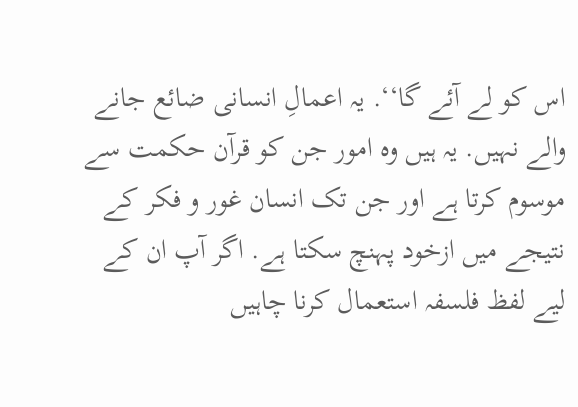اس کو لے آئے گا‘‘. یہ اعمالِ انسانی ضائع جانے والے نہیں. یہ ہیں وہ امور جن کو قرآن حکمت سے موسوم کرتا ہے اور جن تک انسان غور و فکر کے نتیجے میں ازخود پہنچ سکتا ہے. اگر آپ ان کے لیے لفظ فلسفہ استعمال کرنا چاہیں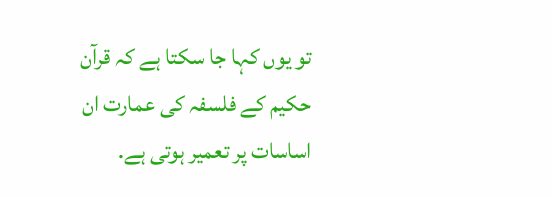تو یوں کہا جا سکتا ہے کہ قرآن حکیم کے فلسفہ کی عمارت ان اساسات پر تعمیر ہوتی ہے.